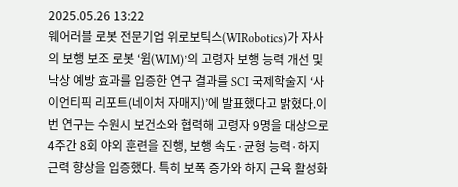2025.05.26 13:22
웨어러블 로봇 전문기업 위로보틱스(WIRobotics)가 자사의 보행 보조 로봇 ‘윔(WIM)’의 고령자 보행 능력 개선 및 낙상 예방 효과를 입증한 연구 결과를 SCI 국제학술지 ‘사이언티픽 리포트(네이처 자매지)’에 발표했다고 밝혔다.이번 연구는 수원시 보건소와 협력해 고령자 9명을 대상으로 4주간 8회 야외 훈련을 진행, 보행 속도·균형 능력·하지 근력 향상을 입증했다. 특히 보폭 증가와 하지 근육 활성화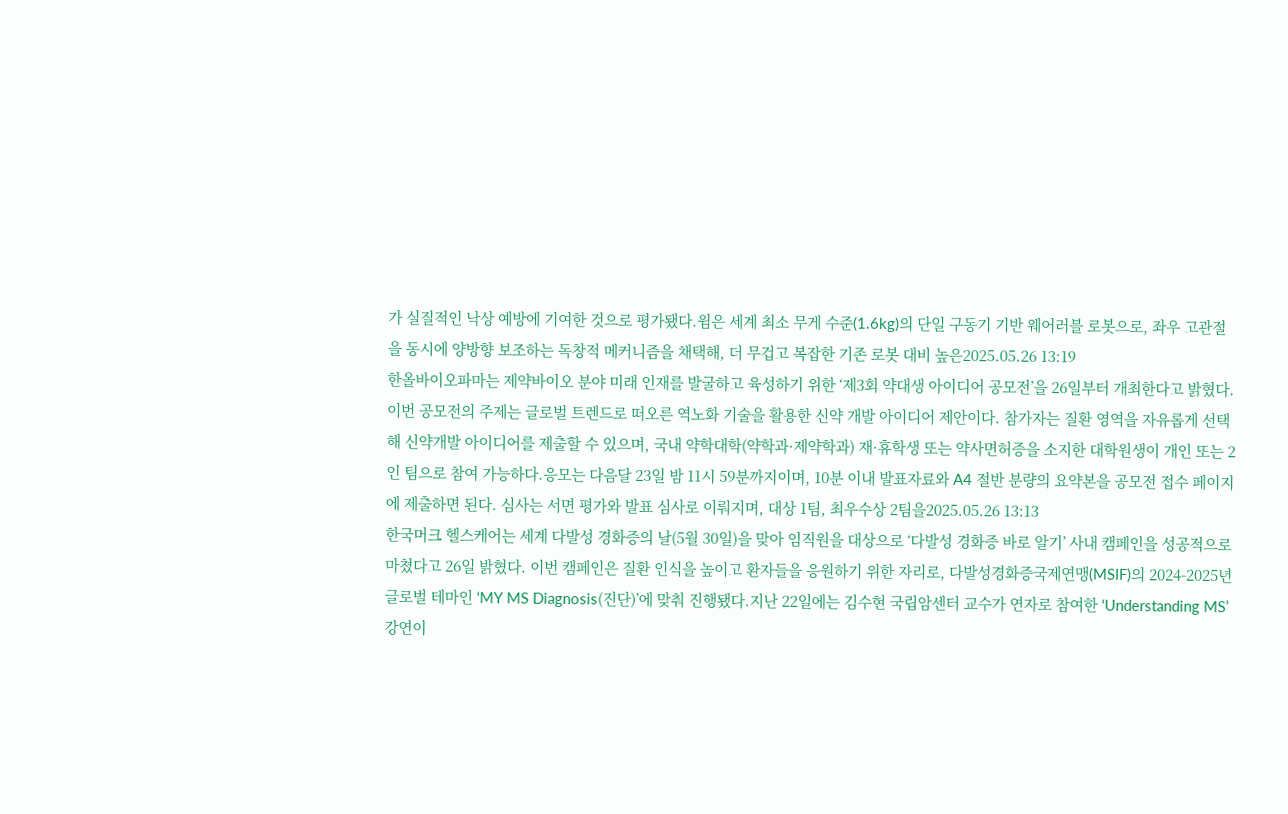가 실질적인 낙상 예방에 기여한 것으로 평가됐다.윔은 세계 최소 무게 수준(1.6kg)의 단일 구동기 기반 웨어러블 로봇으로, 좌우 고관절을 동시에 양방향 보조하는 독창적 메커니즘을 채택해, 더 무겁고 복잡한 기존 로봇 대비 높은2025.05.26 13:19
한올바이오파마는 제약바이오 분야 미래 인재를 발굴하고 육성하기 위한 ‘제3회 약대생 아이디어 공모전’을 26일부터 개최한다고 밝혔다.이번 공모전의 주제는 글로벌 트렌드로 떠오른 역노화 기술을 활용한 신약 개발 아이디어 제안이다. 참가자는 질환 영역을 자유롭게 선택해 신약개발 아이디어를 제출할 수 있으며, 국내 약학대학(약학과·제약학과) 재·휴학생 또는 약사면허증을 소지한 대학원생이 개인 또는 2인 팀으로 참여 가능하다.응모는 다음달 23일 밤 11시 59분까지이며, 10분 이내 발표자료와 A4 절반 분량의 요약본을 공모전 접수 페이지에 제출하면 된다. 심사는 서면 평가와 발표 심사로 이뤄지며, 대상 1팀, 최우수상 2팀을2025.05.26 13:13
한국머크 헬스케어는 세계 다발성 경화증의 날(5월 30일)을 맞아 임직원을 대상으로 ‘다발성 경화증 바로 알기’ 사내 캠페인을 성공적으로 마쳤다고 26일 밝혔다. 이번 캠페인은 질환 인식을 높이고 환자들을 응원하기 위한 자리로, 다발성경화증국제연맹(MSIF)의 2024-2025년 글로벌 테마인 ‘MY MS Diagnosis(진단)’에 맞춰 진행됐다.지난 22일에는 김수현 국립암센터 교수가 연자로 참여한 ‘Understanding MS’ 강연이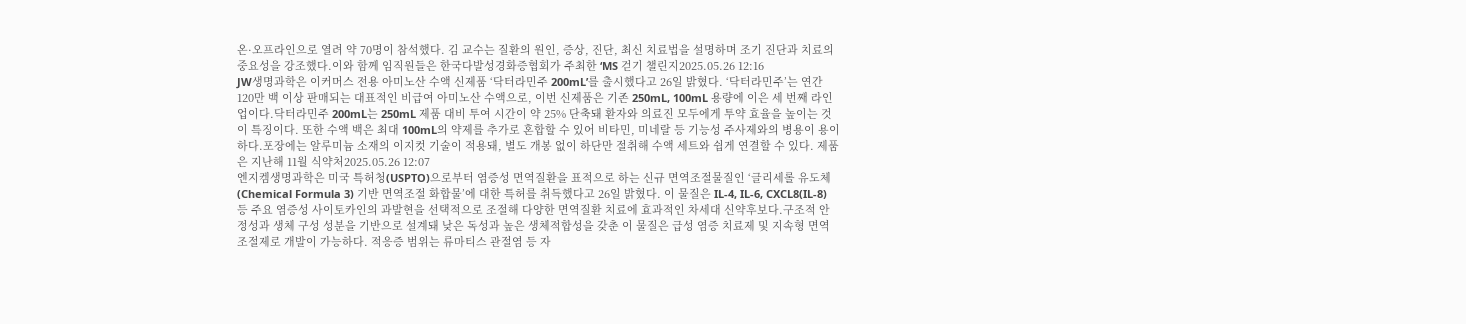온·오프라인으로 열려 약 70명이 참석했다. 김 교수는 질환의 원인, 증상, 진단, 최신 치료법을 설명하며 조기 진단과 치료의 중요성을 강조했다.이와 함께 임직원들은 한국다발성경화증협회가 주최한 ‘MS 걷기 챌린지2025.05.26 12:16
JW생명과학은 이커머스 전용 아미노산 수액 신제품 ‘닥터라민주 200mL’를 출시했다고 26일 밝혔다. ‘닥터라민주’는 연간 120만 백 이상 판매되는 대표적인 비급여 아미노산 수액으로, 이번 신제품은 기존 250mL, 100mL 용량에 이은 세 번째 라인업이다.닥터라민주 200mL는 250mL 제품 대비 투여 시간이 약 25% 단축돼 환자와 의료진 모두에게 투약 효율을 높이는 것이 특징이다. 또한 수액 백은 최대 100mL의 약제를 추가로 혼합할 수 있어 비타민, 미네랄 등 기능성 주사제와의 병용이 용이하다.포장에는 알루미늄 소재의 이지컷 기술이 적용돼, 별도 개봉 없이 하단만 절취해 수액 세트와 쉽게 연결할 수 있다. 제품은 지난해 11월 식약처2025.05.26 12:07
엔지켐생명과학은 미국 특허청(USPTO)으로부터 염증성 면역질환을 표적으로 하는 신규 면역조절물질인 ‘글리세롤 유도체(Chemical Formula 3) 기반 면역조절 화합물’에 대한 특허를 취득했다고 26일 밝혔다. 이 물질은 IL-4, IL-6, CXCL8(IL-8) 등 주요 염증성 사이토카인의 과발현을 선택적으로 조절해 다양한 면역질환 치료에 효과적인 차세대 신약후보다.구조적 안정성과 생체 구성 성분을 기반으로 설계돼 낮은 독성과 높은 생체적합성을 갖춘 이 물질은 급성 염증 치료제 및 지속형 면역조절제로 개발이 가능하다. 적응증 범위는 류마티스 관절염 등 자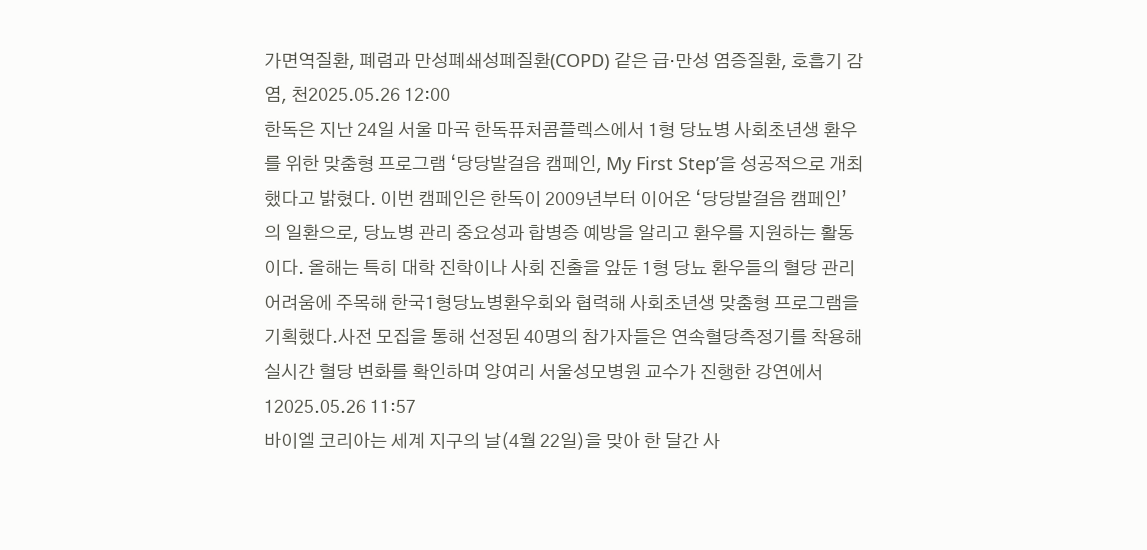가면역질환, 폐렴과 만성폐쇄성폐질환(COPD) 같은 급·만성 염증질환, 호흡기 감염, 천2025.05.26 12:00
한독은 지난 24일 서울 마곡 한독퓨처콤플렉스에서 1형 당뇨병 사회초년생 환우를 위한 맞춤형 프로그램 ‘당당발걸음 캠페인, My First Step’을 성공적으로 개최했다고 밝혔다. 이번 캠페인은 한독이 2009년부터 이어온 ‘당당발걸음 캠페인’의 일환으로, 당뇨병 관리 중요성과 합병증 예방을 알리고 환우를 지원하는 활동이다. 올해는 특히 대학 진학이나 사회 진출을 앞둔 1형 당뇨 환우들의 혈당 관리 어려움에 주목해 한국1형당뇨병환우회와 협력해 사회초년생 맞춤형 프로그램을 기획했다.사전 모집을 통해 선정된 40명의 참가자들은 연속혈당측정기를 착용해 실시간 혈당 변화를 확인하며 양여리 서울성모병원 교수가 진행한 강연에서 12025.05.26 11:57
바이엘 코리아는 세계 지구의 날(4월 22일)을 맞아 한 달간 사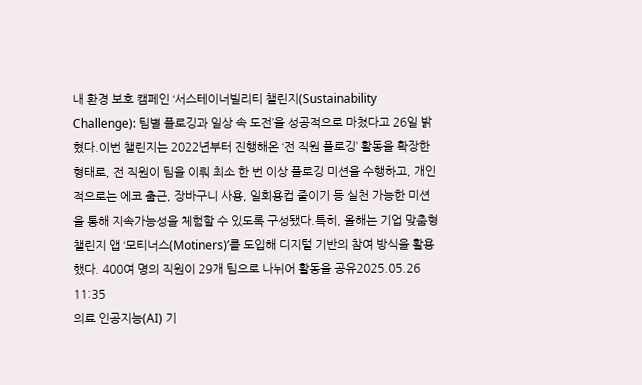내 환경 보호 캠페인 ‘서스테이너빌리티 챌린지(Sustainability Challenge): 팀별 플로깅과 일상 속 도전’을 성공적으로 마쳤다고 26일 밝혔다.이번 챌린지는 2022년부터 진행해온 ‘전 직원 플로깅’ 활동을 확장한 형태로, 전 직원이 팀을 이뤄 최소 한 번 이상 플로깅 미션을 수행하고, 개인적으로는 에코 출근, 장바구니 사용, 일회용컵 줄이기 등 실천 가능한 미션을 통해 지속가능성을 체험할 수 있도록 구성됐다.특히, 올해는 기업 맞춤형 챌린지 앱 ‘모티너스(Motiners)’를 도입해 디지털 기반의 참여 방식을 활용했다. 400여 명의 직원이 29개 팀으로 나뉘어 활동을 공유2025.05.26 11:35
의료 인공지능(AI) 기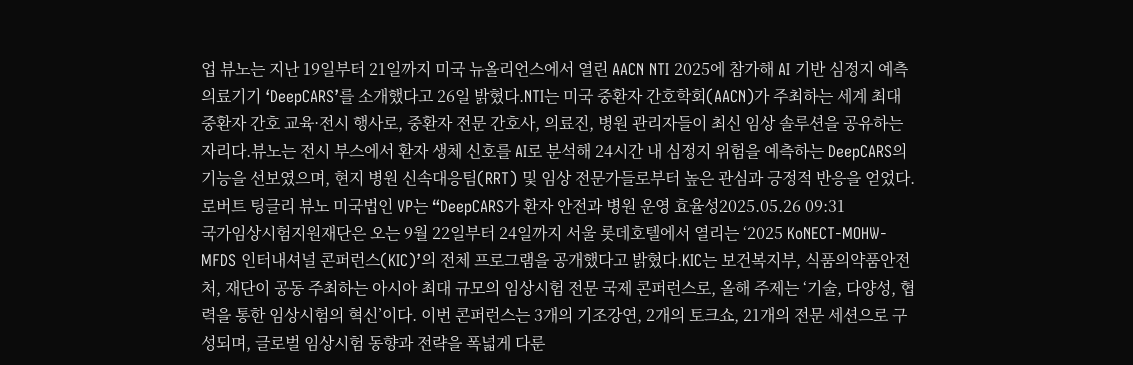업 뷰노는 지난 19일부터 21일까지 미국 뉴올리언스에서 열린 AACN NTI 2025에 참가해 AI 기반 심정지 예측 의료기기 ‘DeepCARS’를 소개했다고 26일 밝혔다.NTI는 미국 중환자 간호학회(AACN)가 주최하는 세계 최대 중환자 간호 교육·전시 행사로, 중환자 전문 간호사, 의료진, 병원 관리자들이 최신 임상 솔루션을 공유하는 자리다.뷰노는 전시 부스에서 환자 생체 신호를 AI로 분석해 24시간 내 심정지 위험을 예측하는 DeepCARS의 기능을 선보였으며, 현지 병원 신속대응팀(RRT) 및 임상 전문가들로부터 높은 관심과 긍정적 반응을 얻었다.로버트 팅글리 뷰노 미국법인 VP는 “DeepCARS가 환자 안전과 병원 운영 효율성2025.05.26 09:31
국가임상시험지원재단은 오는 9월 22일부터 24일까지 서울 롯데호텔에서 열리는 ‘2025 KoNECT-MOHW-MFDS 인터내셔널 콘퍼런스(KIC)’의 전체 프로그램을 공개했다고 밝혔다.KIC는 보건복지부, 식품의약품안전처, 재단이 공동 주최하는 아시아 최대 규모의 임상시험 전문 국제 콘퍼런스로, 올해 주제는 ‘기술, 다양성, 협력을 통한 임상시험의 혁신’이다. 이번 콘퍼런스는 3개의 기조강연, 2개의 토크쇼, 21개의 전문 세션으로 구성되며, 글로벌 임상시험 동향과 전략을 폭넓게 다룬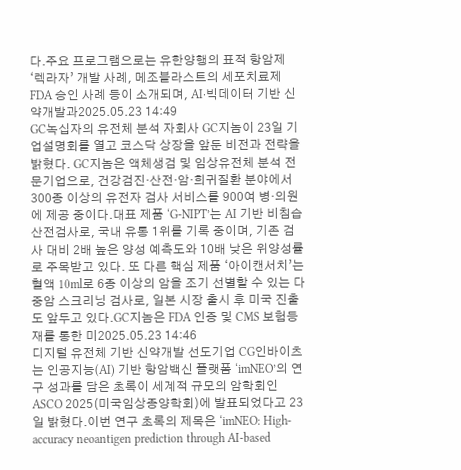다.주요 프로그램으로는 유한양행의 표적 항암제 ‘렉라자’ 개발 사례, 메조블라스트의 세포치료제 FDA 승인 사례 등이 소개되며, AI·빅데이터 기반 신약개발과2025.05.23 14:49
GC녹십자의 유전체 분석 자회사 GC지놈이 23일 기업설명회를 열고 코스닥 상장을 앞둔 비전과 전략을 밝혔다. GC지놈은 액체생검 및 임상유전체 분석 전문기업으로, 건강검진·산전·암·희귀질환 분야에서 300종 이상의 유전자 검사 서비스를 900여 병·의원에 제공 중이다.대표 제품 ‘G-NIPT’는 AI 기반 비침습 산전검사로, 국내 유통 1위를 기록 중이며, 기존 검사 대비 2배 높은 양성 예측도와 10배 낮은 위양성률로 주목받고 있다. 또 다른 핵심 제품 ‘아이캔서치’는 혈액 10ml로 6종 이상의 암을 조기 선별할 수 있는 다중암 스크리닝 검사로, 일본 시장 출시 후 미국 진출도 앞두고 있다.GC지놈은 FDA 인증 및 CMS 보험등재를 통한 미2025.05.23 14:46
디지털 유전체 기반 신약개발 선도기업 CG인바이츠는 인공지능(AI) 기반 항암백신 플랫폼 ‘imNEO’의 연구 성과를 담은 초록이 세계적 규모의 암학회인 ASCO 2025(미국임상종양학회)에 발표되었다고 23일 밝혔다.이번 연구 초록의 제목은 ‘imNEO: High-accuracy neoantigen prediction through AI-based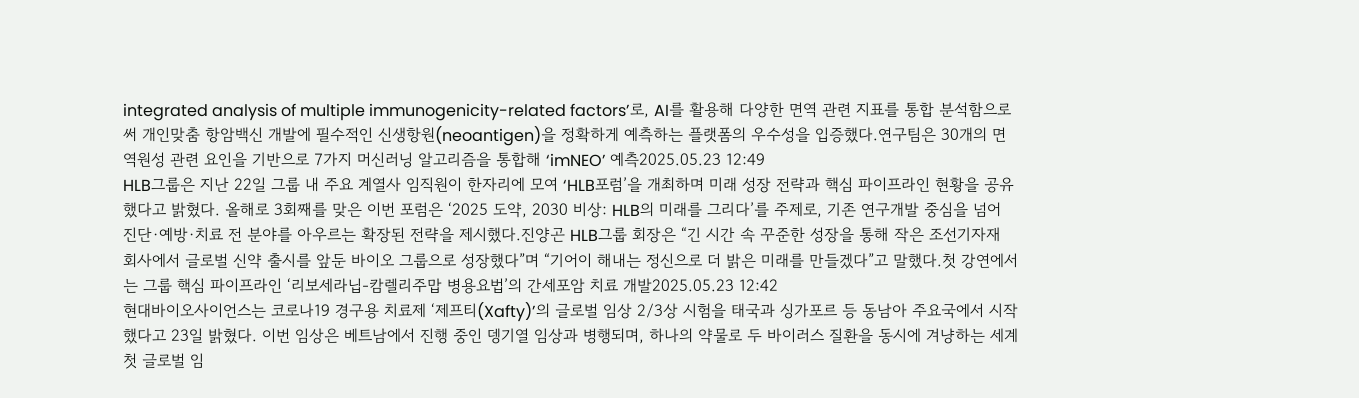integrated analysis of multiple immunogenicity-related factors’로, AI를 활용해 다양한 면역 관련 지표를 통합 분석함으로써 개인맞춤 항암백신 개발에 필수적인 신생항원(neoantigen)을 정확하게 예측하는 플랫폼의 우수성을 입증했다.연구팀은 30개의 면역원성 관련 요인을 기반으로 7가지 머신러닝 알고리즘을 통합해 ‘imNEO’ 예측2025.05.23 12:49
HLB그룹은 지난 22일 그룹 내 주요 계열사 임직원이 한자리에 모여 ‘HLB포럼’을 개최하며 미래 성장 전략과 핵심 파이프라인 현황을 공유했다고 밝혔다. 올해로 3회째를 맞은 이번 포럼은 ‘2025 도약, 2030 비상: HLB의 미래를 그리다’를 주제로, 기존 연구개발 중심을 넘어 진단·예방·치료 전 분야를 아우르는 확장된 전략을 제시했다.진양곤 HLB그룹 회장은 “긴 시간 속 꾸준한 성장을 통해 작은 조선기자재 회사에서 글로벌 신약 출시를 앞둔 바이오 그룹으로 성장했다”며 “기어이 해내는 정신으로 더 밝은 미래를 만들겠다”고 말했다.첫 강연에서는 그룹 핵심 파이프라인 ‘리보세라닙-캄렐리주맙 병용요법’의 간세포암 치료 개발2025.05.23 12:42
현대바이오사이언스는 코로나19 경구용 치료제 ‘제프티(Xafty)’의 글로벌 임상 2/3상 시험을 태국과 싱가포르 등 동남아 주요국에서 시작했다고 23일 밝혔다. 이번 임상은 베트남에서 진행 중인 뎅기열 임상과 병행되며, 하나의 약물로 두 바이러스 질환을 동시에 겨냥하는 세계 첫 글로벌 임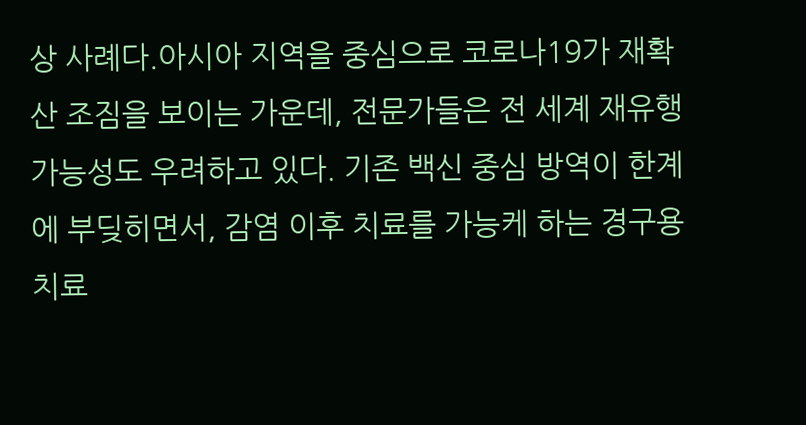상 사례다.아시아 지역을 중심으로 코로나19가 재확산 조짐을 보이는 가운데, 전문가들은 전 세계 재유행 가능성도 우려하고 있다. 기존 백신 중심 방역이 한계에 부딪히면서, 감염 이후 치료를 가능케 하는 경구용 치료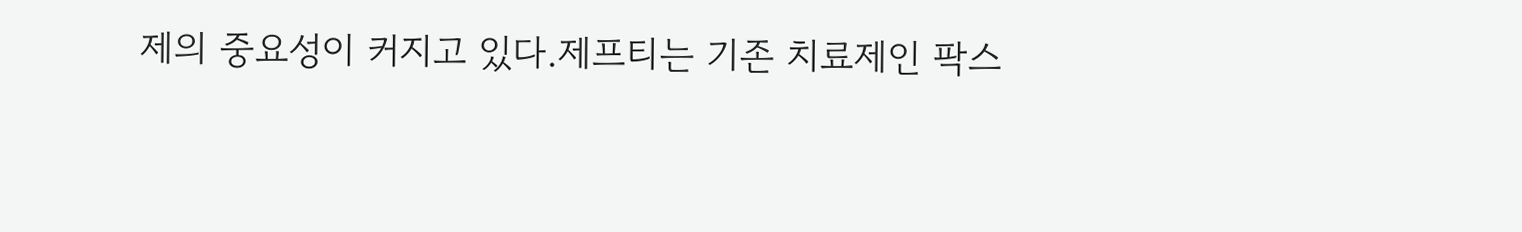제의 중요성이 커지고 있다.제프티는 기존 치료제인 팍스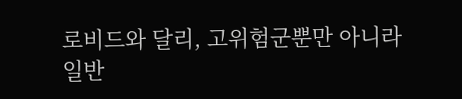로비드와 달리, 고위험군뿐만 아니라 일반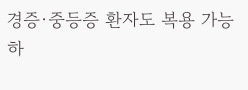경증·중등증 환자도 복용 가능하